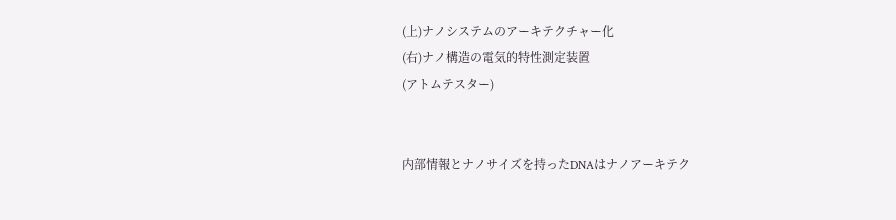(上)ナノシステムのアーキテクチャー化
(右)ナノ構造の電気的特性測定装置
(アトムテスター)


内部情報とナノサイズを持ったDNAはナノアーキテク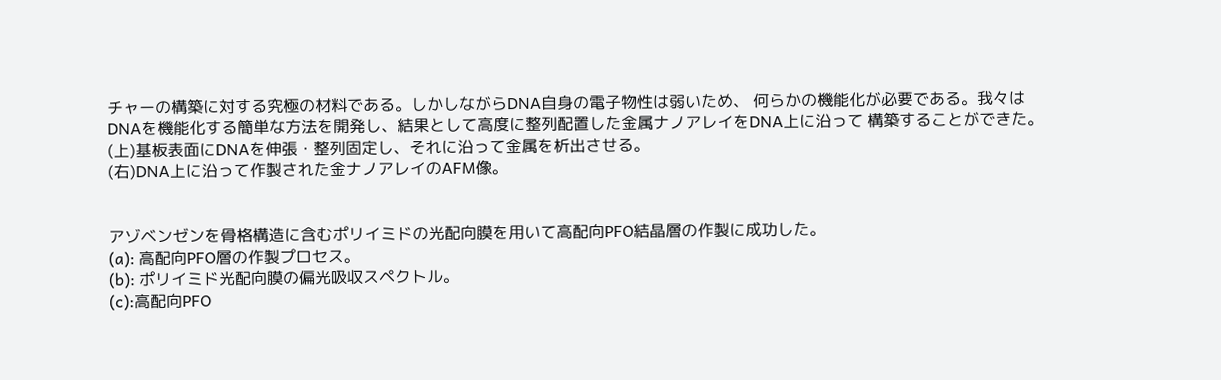チャーの構築に対する究極の材料である。しかしながらDNA自身の電子物性は弱いため、 何らかの機能化が必要である。我々はDNAを機能化する簡単な方法を開発し、結果として高度に整列配置した金属ナノアレイをDNA上に沿って 構築することができた。
(上)基板表面にDNAを伸張・整列固定し、それに沿って金属を析出させる。
(右)DNA上に沿って作製された金ナノアレイのAFM像。


アゾベンゼンを骨格構造に含むポリイミドの光配向膜を用いて高配向PFO結晶層の作製に成功した。
(a): 高配向PFO層の作製プロセス。
(b): ポリイミド光配向膜の偏光吸収スペクトル。
(c):高配向PFO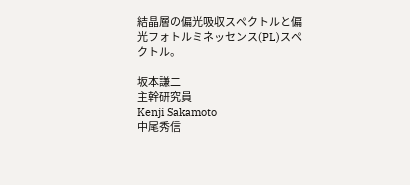結晶層の偏光吸収スペクトルと偏光フォトルミネッセンス(PL)スペクトル。

坂本謙二
主幹研究員
Kenji Sakamoto
中尾秀信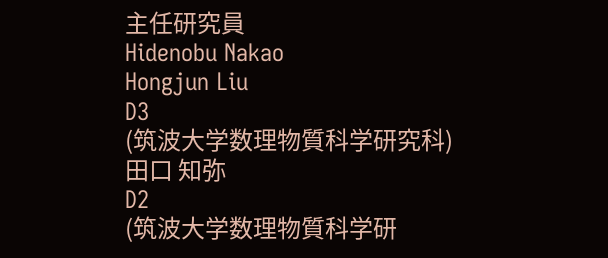主任研究員
Hidenobu Nakao
Hongjun Liu
D3
(筑波大学数理物質科学研究科)
田口 知弥
D2
(筑波大学数理物質科学研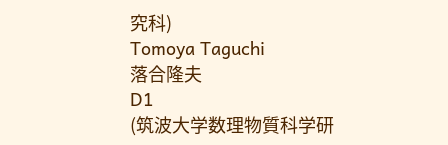究科)
Tomoya Taguchi
落合隆夫
D1
(筑波大学数理物質科学研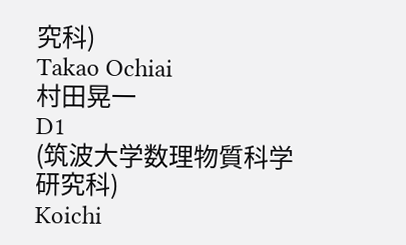究科)
Takao Ochiai
村田晃一
D1
(筑波大学数理物質科学研究科)
Koichi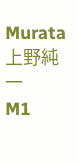Murata
上野純一
M1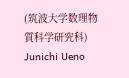(筑波大学数理物質科学研究科)
Junichi Ueno